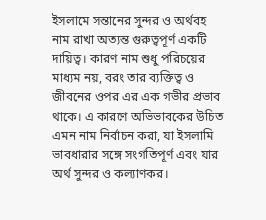ইসলামে সন্তানের সুন্দর ও অর্থবহ নাম রাখা অত্যন্ত গুরুত্বপূর্ণ একটি দায়িত্ব। কারণ নাম শুধু পরিচয়ের মাধ্যম নয়, বরং তার ব্যক্তিত্ব ও জীবনের ওপর এর এক গভীর প্রভাব থাকে। এ কারণে অভিভাবকের উচিত এমন নাম নির্বাচন করা, যা ইসলামি ভাবধারার সঙ্গে সংগতিপূর্ণ এবং যার অর্থ সুন্দর ও কল্যাণকর।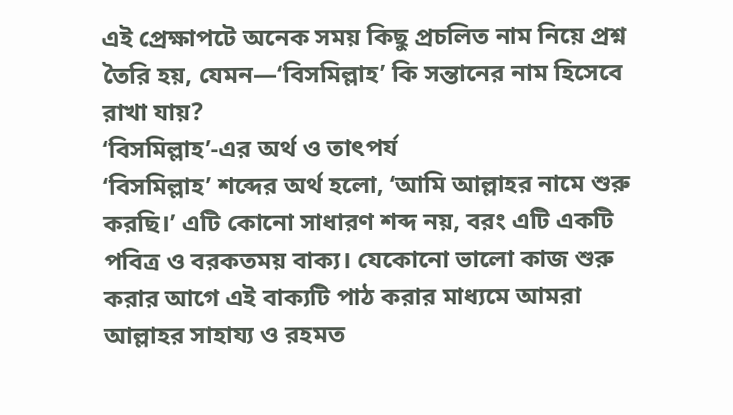এই প্রেক্ষাপটে অনেক সময় কিছু প্রচলিত নাম নিয়ে প্রশ্ন তৈরি হয়, যেমন—‘বিসমিল্লাহ’ কি সন্তানের নাম হিসেবে রাখা যায়?
‘বিসমিল্লাহ’-এর অর্থ ও তাৎপর্য
‘বিসমিল্লাহ’ শব্দের অর্থ হলো, ‘আমি আল্লাহর নামে শুরু করছি।’ এটি কোনো সাধারণ শব্দ নয়, বরং এটি একটি পবিত্র ও বরকতময় বাক্য। যেকোনো ভালো কাজ শুরু করার আগে এই বাক্যটি পাঠ করার মাধ্যমে আমরা আল্লাহর সাহায্য ও রহমত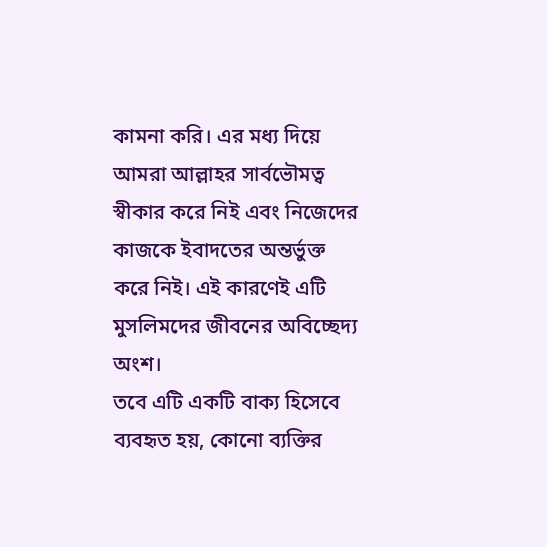কামনা করি। এর মধ্য দিয়ে আমরা আল্লাহর সার্বভৌমত্ব স্বীকার করে নিই এবং নিজেদের কাজকে ইবাদতের অন্তর্ভুক্ত করে নিই। এই কারণেই এটি মুসলিমদের জীবনের অবিচ্ছেদ্য অংশ।
তবে এটি একটি বাক্য হিসেবে ব্যবহৃত হয়, কোনো ব্যক্তির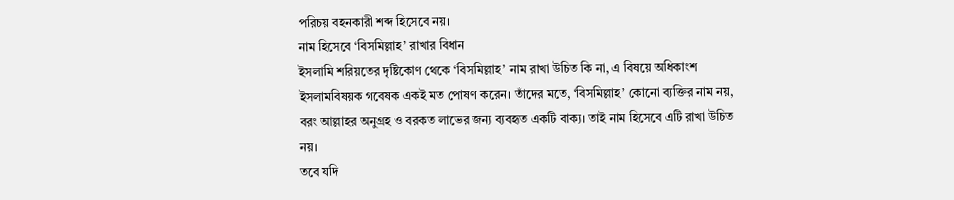পরিচয় বহনকারী শব্দ হিসেবে নয়।
নাম হিসেবে ‘বিসমিল্লাহ’ রাখার বিধান
ইসলামি শরিয়তের দৃষ্টিকোণ থেকে ‘বিসমিল্লাহ’ নাম রাখা উচিত কি না, এ বিষয়ে অধিকাংশ ইসলামবিষয়ক গবেষক একই মত পোষণ করেন। তাঁদের মতে, ‘বিসমিল্লাহ’ কোনো ব্যক্তির নাম নয়, বরং আল্লাহর অনুগ্রহ ও বরকত লাভের জন্য ব্যবহৃত একটি বাক্য। তাই নাম হিসেবে এটি রাখা উচিত নয়।
তবে যদি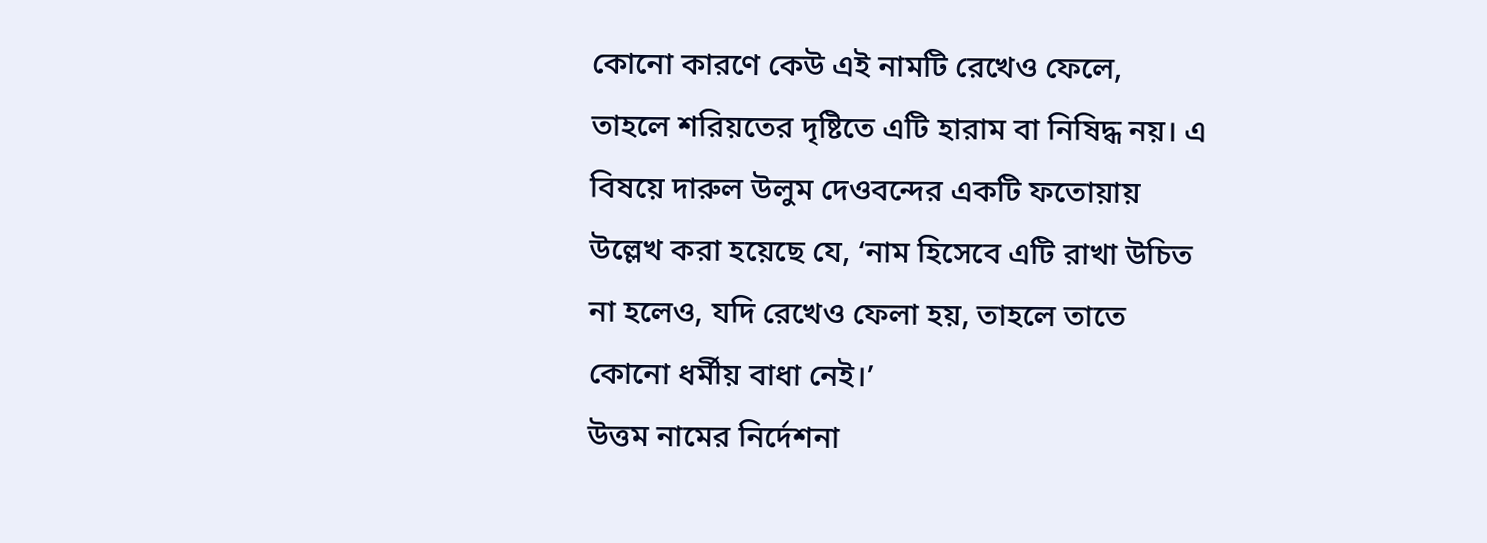কোনো কারণে কেউ এই নামটি রেখেও ফেলে, তাহলে শরিয়তের দৃষ্টিতে এটি হারাম বা নিষিদ্ধ নয়। এ বিষয়ে দারুল উলুম দেওবন্দের একটি ফতোয়ায় উল্লেখ করা হয়েছে যে, ‘নাম হিসেবে এটি রাখা উচিত না হলেও, যদি রেখেও ফেলা হয়, তাহলে তাতে কোনো ধর্মীয় বাধা নেই।’
উত্তম নামের নির্দেশনা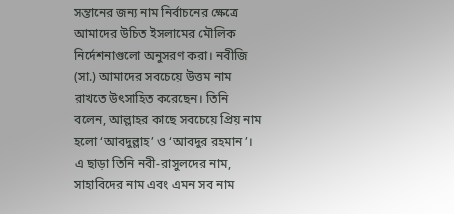সন্তানের জন্য নাম নির্বাচনের ক্ষেত্রে আমাদের উচিত ইসলামের মৌলিক নির্দেশনাগুলো অনুসরণ করা। নবীজি (সা.) আমাদের সবচেয়ে উত্তম নাম রাখতে উৎসাহিত করেছেন। তিনি বলেন, আল্লাহর কাছে সবচেয়ে প্রিয় নাম হলো ‘আবদুল্লাহ’ ও ‘আবদুর রহমান’। এ ছাড়া তিনি নবী-রাসুলদের নাম, সাহাবিদের নাম এবং এমন সব নাম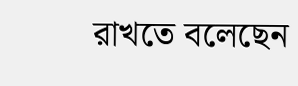রাখতে বলেছেন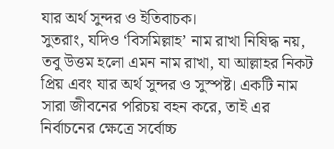যার অর্থ সুন্দর ও ইতিবাচক।
সুতরাং, যদিও ‘বিসমিল্লাহ’ নাম রাখা নিষিদ্ধ নয়, তবু উত্তম হলো এমন নাম রাখা, যা আল্লাহর নিকট প্রিয় এবং যার অর্থ সুন্দর ও সুস্পষ্ট। একটি নাম সারা জীবনের পরিচয় বহন করে, তাই এর নির্বাচনের ক্ষেত্রে সর্বোচ্চ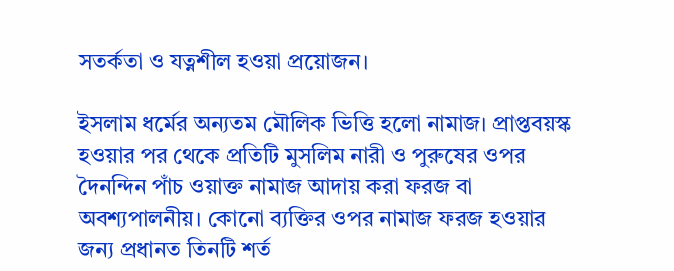সতর্কতা ও যত্নশীল হওয়া প্রয়োজন।

ইসলাম ধর্মের অন্যতম মৌলিক ভিত্তি হলো নামাজ। প্রাপ্তবয়স্ক হওয়ার পর থেকে প্রতিটি মুসলিম নারী ও পুরুষের ওপর দৈনন্দিন পাঁচ ওয়াক্ত নামাজ আদায় করা ফরজ বা অবশ্যপালনীয়। কোনো ব্যক্তির ওপর নামাজ ফরজ হওয়ার জন্য প্রধানত তিনটি শর্ত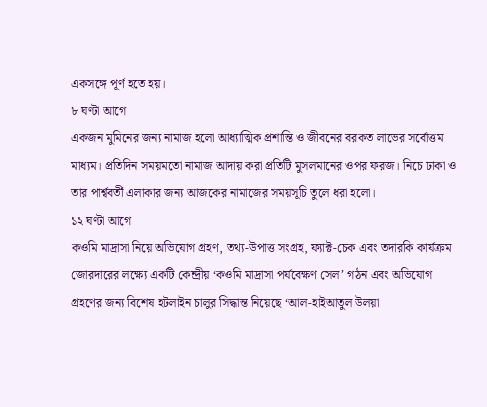একসঙ্গে পূর্ণ হতে হয়।
৮ ঘণ্টা আগে
একজন মুমিনের জন্য নামাজ হলো আধ্যাত্মিক প্রশান্তি ও জীবনের বরকত লাভের সর্বোত্তম মাধ্যম। প্রতিদিন সময়মতো নামাজ আদায় করা প্রতিটি মুসলমানের ওপর ফরজ। নিচে ঢাকা ও তার পার্শ্ববর্তী এলাকার জন্য আজকের নামাজের সময়সূচি তুলে ধরা হলো।
১২ ঘণ্টা আগে
কওমি মাদ্রাসা নিয়ে অভিযোগ গ্রহণ, তথ্য-উপাত্ত সংগ্রহ, ফ্যাক্ট-চেক এবং তদারকি কার্যক্রম জোরদারের লক্ষ্যে একটি কেন্দ্রীয় ‘কওমি মাদ্রাসা পর্যবেক্ষণ সেল’ গঠন এবং অভিযোগ গ্রহণের জন্য বিশেষ হটলাইন চালুর সিদ্ধান্ত নিয়েছে ‘আল-হাইআতুল উলয়া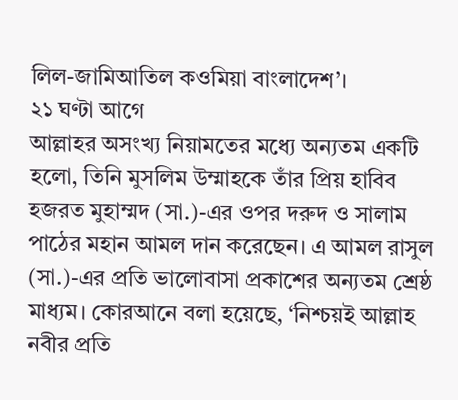লিল-জামিআতিল কওমিয়া বাংলাদেশ’।
২১ ঘণ্টা আগে
আল্লাহর অসংখ্য নিয়ামতের মধ্যে অন্যতম একটি হলো, তিনি মুসলিম উম্মাহকে তাঁর প্রিয় হাবিব হজরত মুহাম্মদ (সা.)-এর ওপর দরুদ ও সালাম পাঠের মহান আমল দান করেছেন। এ আমল রাসুল (সা.)-এর প্রতি ভালোবাসা প্রকাশের অন্যতম শ্রেষ্ঠ মাধ্যম। কোরআনে বলা হয়েছে, ‘নিশ্চয়ই আল্লাহ নবীর প্রতি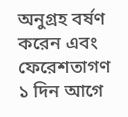অনুগ্রহ বর্ষণ করেন এবং ফেরেশতাগণ
১ দিন আগে